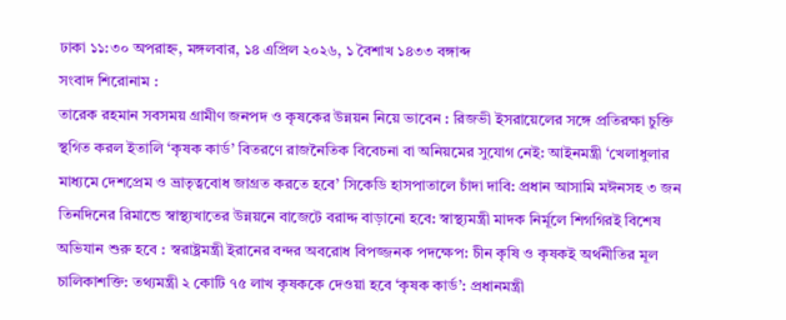ঢাকা ১১:৩০ অপরাহ্ন, মঙ্গলবার, ১৪ এপ্রিল ২০২৬, ১ বৈশাখ ১৪৩৩ বঙ্গাব্দ
সংবাদ শিরোনাম :
তারেক রহমান সবসময় গ্রামীণ জনপদ ও কৃষকের উন্নয়ন নিয়ে ভাবেন : রিজভী ইসরায়েলের সঙ্গে প্রতিরক্ষা চুক্তি স্থগিত করল ইতালি ‘কৃষক কার্ড’ বিতরণে রাজনৈতিক বিবেচনা বা অনিয়মের সুযোগ নেই: আইনমন্ত্রী ‘খেলাধুলার মাধ্যমে দেশপ্রেম ও ভ্রাতৃত্ববোধ জাগ্রত করতে হবে’ সিকেডি হাসপাতালে চাঁদা দাবি: প্রধান আসামি মঈনসহ ৩ জন তিনদিনের রিমান্ডে স্বাস্থ্যখাতের উন্নয়নে বাজেটে বরাদ্দ বাড়ানো হবে: স্বাস্থ্যমন্ত্রী মাদক নির্মূলে শিগগিরই বিশেষ অভিযান শুরু হবে : স্বরাষ্ট্রমন্ত্রী ইরানের বন্দর অবরোধ বিপজ্জনক পদক্ষেপ: চীন কৃষি ও কৃষকই অর্থনীতির মূল চালিকাশক্তি: তথ্যমন্ত্রী ২ কোটি ৭৫ লাখ কৃষককে দেওয়া হবে ‘কৃষক কার্ড’: প্রধানমন্ত্রী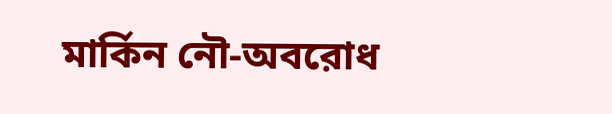মার্কিন নৌ-অবরোধ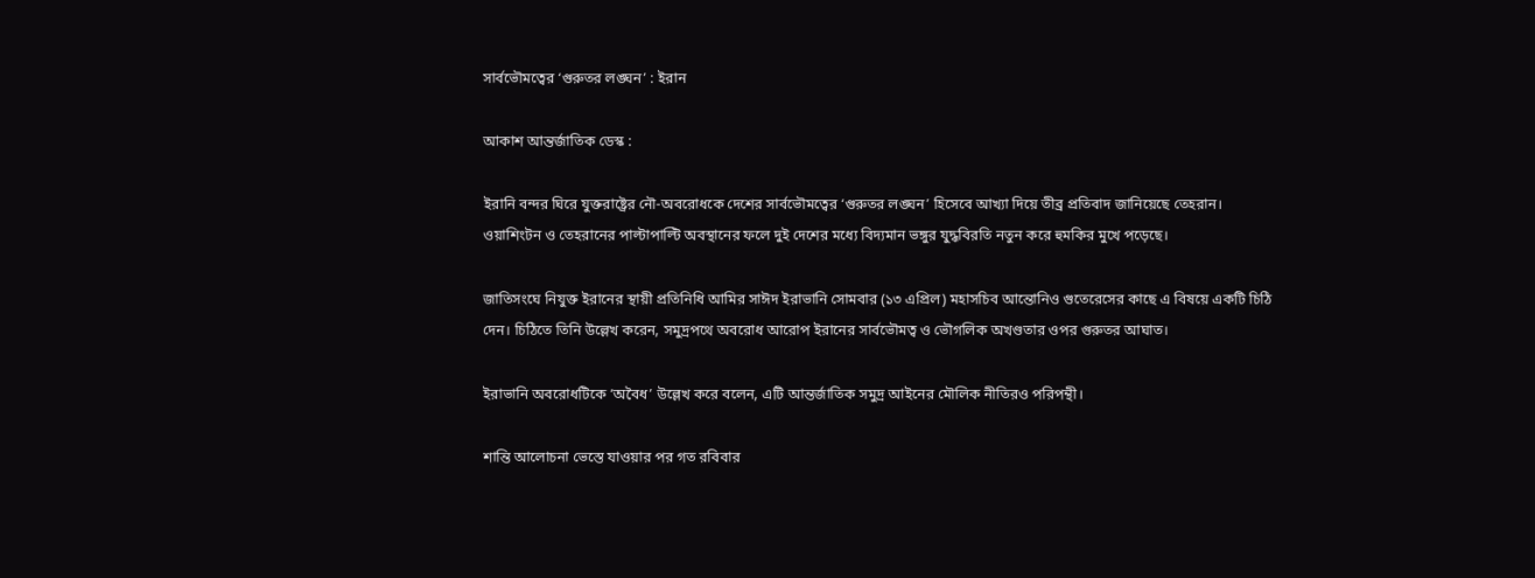সার্বভৌমত্বের ‘গুরুতর লঙ্ঘন’ : ইরান

আকাশ আন্তর্জাতিক ডেস্ক :

ইরানি বন্দর ঘিরে যুক্তরাষ্ট্রের নৌ-অবরোধকে দেশের সার্বভৌমত্বের ‘গুরুতর লঙ্ঘন’ হিসেবে আখ্যা দিয়ে তীব্র প্রতিবাদ জানিয়েছে তেহরান। ওয়াশিংটন ও তেহরানের পাল্টাপাল্টি অবস্থানের ফলে দুই দেশের মধ্যে বিদ্যমান ভঙ্গুর যুদ্ধবিরতি নতুন করে হুমকির মুখে পড়েছে।

জাতিসংঘে নিযুক্ত ইরানের স্থায়ী প্রতিনিধি আমির সাঈদ ইরাভানি সোমবার (১৩ এপ্রিল) মহাসচিব আন্তোনিও গুতেরেসের কাছে এ বিষয়ে একটি চিঠি দেন। চিঠিতে তিনি উল্লেখ করেন, সমুদ্রপথে অবরোধ আরোপ ইরানের সার্বভৌমত্ব ও ভৌগলিক অখণ্ডতার ওপর গুরুতর আঘাত।

ইরাভানি অবরোধটিকে ‘অবৈধ’ উল্লেখ করে বলেন, এটি আন্তর্জাতিক সমুদ্র আইনের মৌলিক নীতিরও পরিপন্থী।

শান্তি আলোচনা ভেস্তে যাওয়ার পর গত রবিবার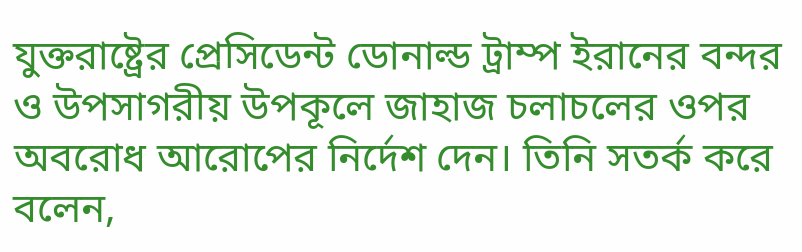যুক্তরাষ্ট্রের প্রেসিডেন্ট ডোনাল্ড ট্রাম্প ইরানের বন্দর ও উপসাগরীয় উপকূলে জাহাজ চলাচলের ওপর অবরোধ আরোপের নির্দেশ দেন। তিনি সতর্ক করে বলেন,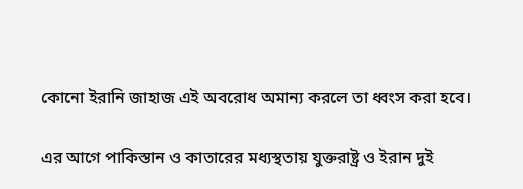কোনো ইরানি জাহাজ এই অবরোধ অমান্য করলে তা ধ্বংস করা হবে।

এর আগে পাকিস্তান ও কাতারের মধ্যস্থতায় যুক্তরাষ্ট্র ও ইরান দুই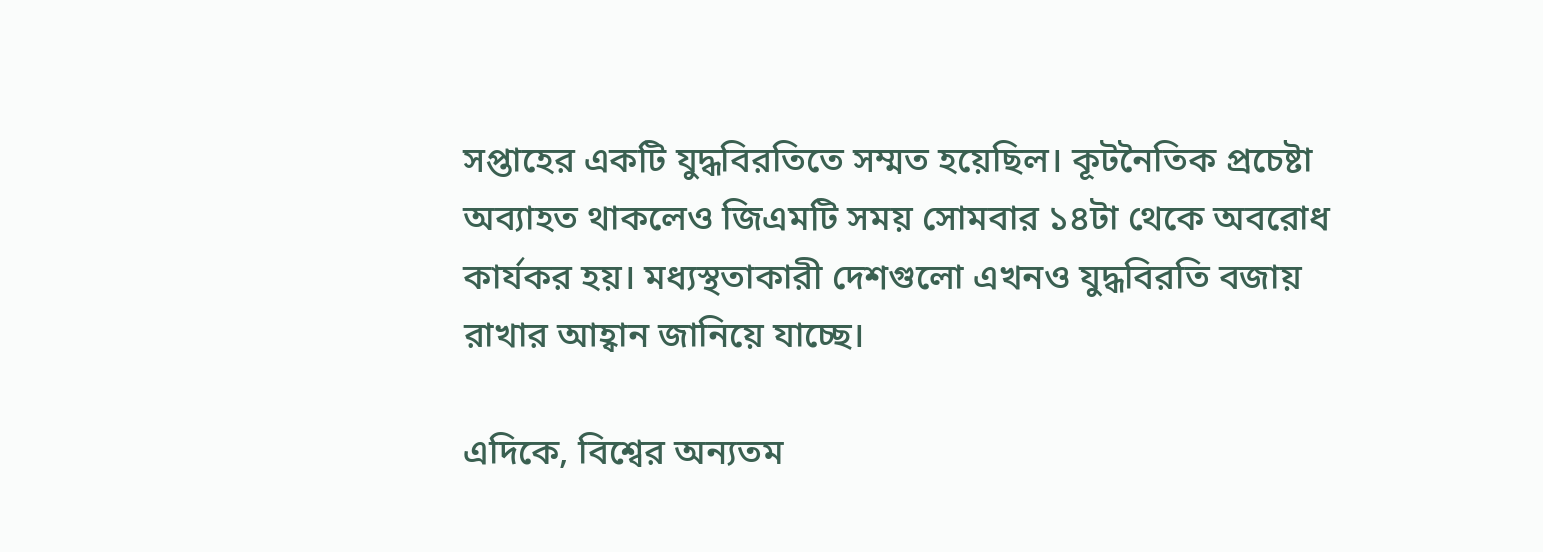সপ্তাহের একটি যুদ্ধবিরতিতে সম্মত হয়েছিল। কূটনৈতিক প্রচেষ্টা অব্যাহত থাকলেও জিএমটি সময় সোমবার ১৪টা থেকে অবরোধ কার্যকর হয়। মধ্যস্থতাকারী দেশগুলো এখনও যুদ্ধবিরতি বজায় রাখার আহ্বান জানিয়ে যাচ্ছে।

এদিকে, বিশ্বের অন্যতম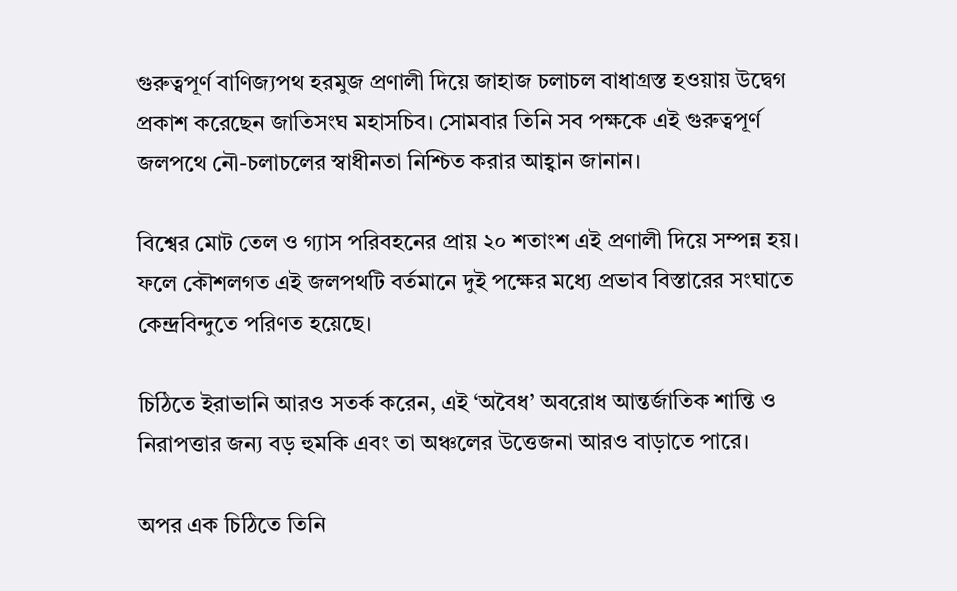গুরুত্বপূর্ণ বাণিজ্যপথ হরমুজ প্রণালী দিয়ে জাহাজ চলাচল বাধাগ্রস্ত হওয়ায় উদ্বেগ প্রকাশ করেছেন জাতিসংঘ মহাসচিব। সোমবার তিনি সব পক্ষকে এই গুরুত্বপূর্ণ জলপথে নৌ-চলাচলের স্বাধীনতা নিশ্চিত করার আহ্বান জানান।

বিশ্বের মোট তেল ও গ্যাস পরিবহনের প্রায় ২০ শতাংশ এই প্রণালী দিয়ে সম্পন্ন হয়। ফলে কৌশলগত এই জলপথটি বর্তমানে দুই পক্ষের মধ্যে প্রভাব বিস্তারের সংঘাতে কেন্দ্রবিন্দুতে পরিণত হয়েছে।

চিঠিতে ইরাভানি আরও সতর্ক করেন, এই ‘অবৈধ’ অবরোধ আন্তর্জাতিক শান্তি ও নিরাপত্তার জন্য বড় হুমকি এবং তা অঞ্চলের উত্তেজনা আরও বাড়াতে পারে।

অপর এক চিঠিতে তিনি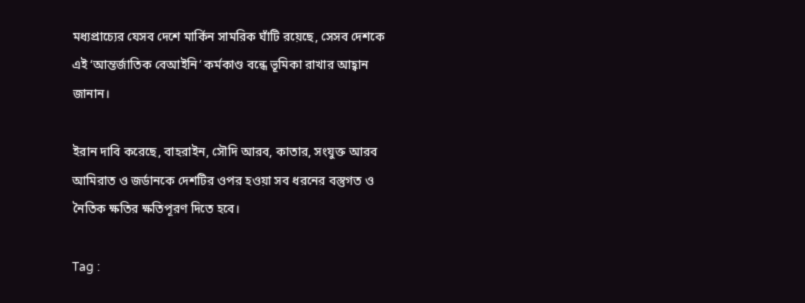মধ্যপ্রাচ্যের যেসব দেশে মার্কিন সামরিক ঘাঁটি রয়েছে, সেসব দেশকে এই ‘আন্তর্জাতিক বেআইনি’ কর্মকাণ্ড বন্ধে ভূমিকা রাখার আহ্বান জানান।

ইরান দাবি করেছে, বাহরাইন, সৌদি আরব, কাতার, সংযুক্ত আরব আমিরাত ও জর্ডানকে দেশটির ওপর হওয়া সব ধরনের বস্তুগত ও নৈতিক ক্ষতির ক্ষতিপূরণ দিতে হবে।

Tag :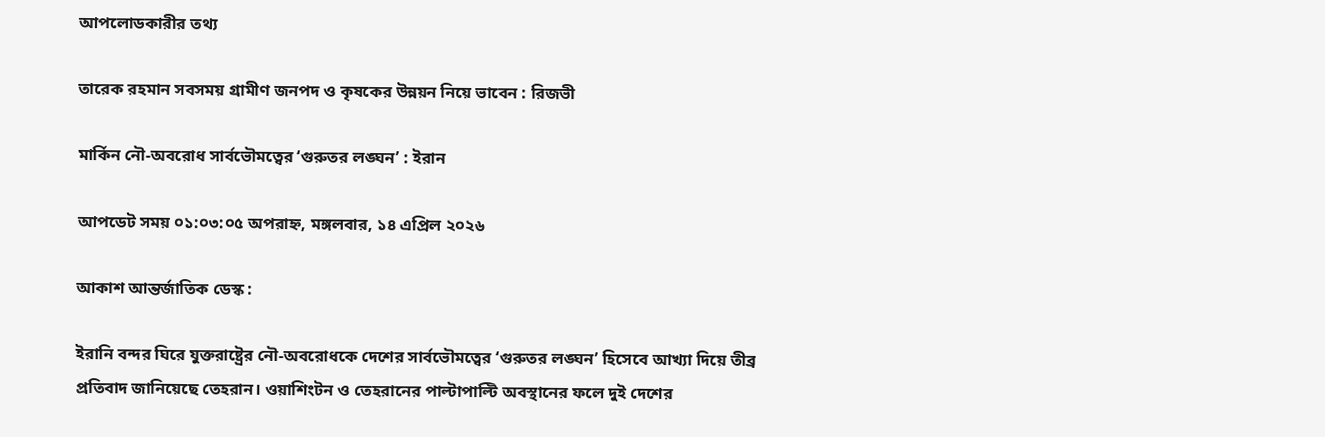আপলোডকারীর তথ্য

তারেক রহমান সবসময় গ্রামীণ জনপদ ও কৃষকের উন্নয়ন নিয়ে ভাবেন : রিজভী

মার্কিন নৌ-অবরোধ সার্বভৌমত্বের ‘গুরুতর লঙ্ঘন’ : ইরান

আপডেট সময় ০১:০৩:০৫ অপরাহ্ন, মঙ্গলবার, ১৪ এপ্রিল ২০২৬

আকাশ আন্তর্জাতিক ডেস্ক :

ইরানি বন্দর ঘিরে যুক্তরাষ্ট্রের নৌ-অবরোধকে দেশের সার্বভৌমত্বের ‘গুরুতর লঙ্ঘন’ হিসেবে আখ্যা দিয়ে তীব্র প্রতিবাদ জানিয়েছে তেহরান। ওয়াশিংটন ও তেহরানের পাল্টাপাল্টি অবস্থানের ফলে দুই দেশের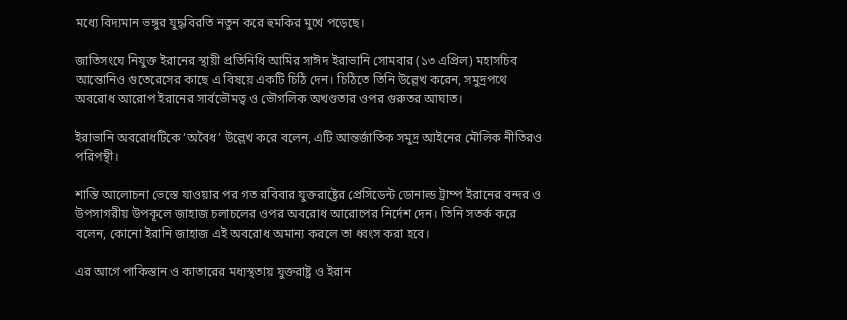মধ্যে বিদ্যমান ভঙ্গুর যুদ্ধবিরতি নতুন করে হুমকির মুখে পড়েছে।

জাতিসংঘে নিযুক্ত ইরানের স্থায়ী প্রতিনিধি আমির সাঈদ ইরাভানি সোমবার (১৩ এপ্রিল) মহাসচিব আন্তোনিও গুতেরেসের কাছে এ বিষয়ে একটি চিঠি দেন। চিঠিতে তিনি উল্লেখ করেন, সমুদ্রপথে অবরোধ আরোপ ইরানের সার্বভৌমত্ব ও ভৌগলিক অখণ্ডতার ওপর গুরুতর আঘাত।

ইরাভানি অবরোধটিকে ‘অবৈধ’ উল্লেখ করে বলেন, এটি আন্তর্জাতিক সমুদ্র আইনের মৌলিক নীতিরও পরিপন্থী।

শান্তি আলোচনা ভেস্তে যাওয়ার পর গত রবিবার যুক্তরাষ্ট্রের প্রেসিডেন্ট ডোনাল্ড ট্রাম্প ইরানের বন্দর ও উপসাগরীয় উপকূলে জাহাজ চলাচলের ওপর অবরোধ আরোপের নির্দেশ দেন। তিনি সতর্ক করে বলেন, কোনো ইরানি জাহাজ এই অবরোধ অমান্য করলে তা ধ্বংস করা হবে।

এর আগে পাকিস্তান ও কাতারের মধ্যস্থতায় যুক্তরাষ্ট্র ও ইরান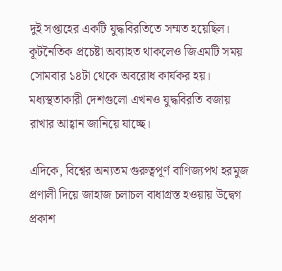দুই সপ্তাহের একটি যুদ্ধবিরতিতে সম্মত হয়েছিল। কূটনৈতিক প্রচেষ্টা অব্যাহত থাকলেও জিএমটি সময় সোমবার ১৪টা থেকে অবরোধ কার্যকর হয়। মধ্যস্থতাকারী দেশগুলো এখনও যুদ্ধবিরতি বজায় রাখার আহ্বান জানিয়ে যাচ্ছে।

এদিকে, বিশ্বের অন্যতম গুরুত্বপূর্ণ বাণিজ্যপথ হরমুজ প্রণালী দিয়ে জাহাজ চলাচল বাধাগ্রস্ত হওয়ায় উদ্বেগ প্রকাশ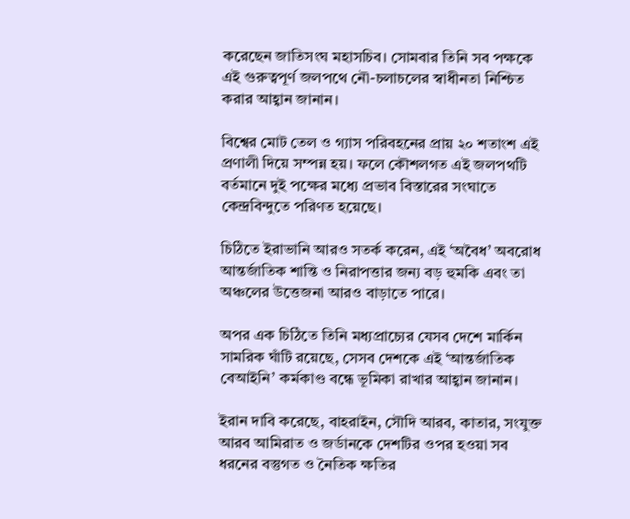করেছেন জাতিসংঘ মহাসচিব। সোমবার তিনি সব পক্ষকে এই গুরুত্বপূর্ণ জলপথে নৌ-চলাচলের স্বাধীনতা নিশ্চিত করার আহ্বান জানান।

বিশ্বের মোট তেল ও গ্যাস পরিবহনের প্রায় ২০ শতাংশ এই প্রণালী দিয়ে সম্পন্ন হয়। ফলে কৌশলগত এই জলপথটি বর্তমানে দুই পক্ষের মধ্যে প্রভাব বিস্তারের সংঘাতে কেন্দ্রবিন্দুতে পরিণত হয়েছে।

চিঠিতে ইরাভানি আরও সতর্ক করেন, এই ‘অবৈধ’ অবরোধ আন্তর্জাতিক শান্তি ও নিরাপত্তার জন্য বড় হুমকি এবং তা অঞ্চলের উত্তেজনা আরও বাড়াতে পারে।

অপর এক চিঠিতে তিনি মধ্যপ্রাচ্যের যেসব দেশে মার্কিন সামরিক ঘাঁটি রয়েছে, সেসব দেশকে এই ‘আন্তর্জাতিক বেআইনি’ কর্মকাণ্ড বন্ধে ভূমিকা রাখার আহ্বান জানান।

ইরান দাবি করেছে, বাহরাইন, সৌদি আরব, কাতার, সংযুক্ত আরব আমিরাত ও জর্ডানকে দেশটির ওপর হওয়া সব ধরনের বস্তুগত ও নৈতিক ক্ষতির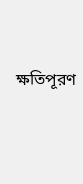ক্ষতিপূরণ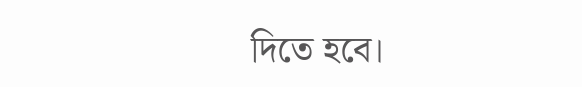দিতে হবে।